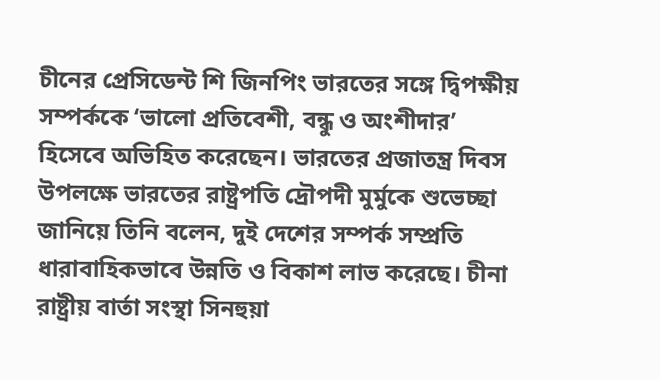চীনের প্রেসিডেন্ট শি জিনপিং ভারতের সঙ্গে দ্বিপক্ষীয় সম্পর্ককে ‘ভালো প্রতিবেশী, বন্ধু ও অংশীদার’ হিসেবে অভিহিত করেছেন। ভারতের প্রজাতন্ত্র দিবস উপলক্ষে ভারতের রাষ্ট্রপতি দ্রৌপদী মুর্মুকে শুভেচ্ছা জানিয়ে তিনি বলেন, দুই দেশের সম্পর্ক সম্প্রতি ধারাবাহিকভাবে উন্নতি ও বিকাশ লাভ করেছে। চীনা রাষ্ট্রীয় বার্তা সংস্থা সিনহুয়া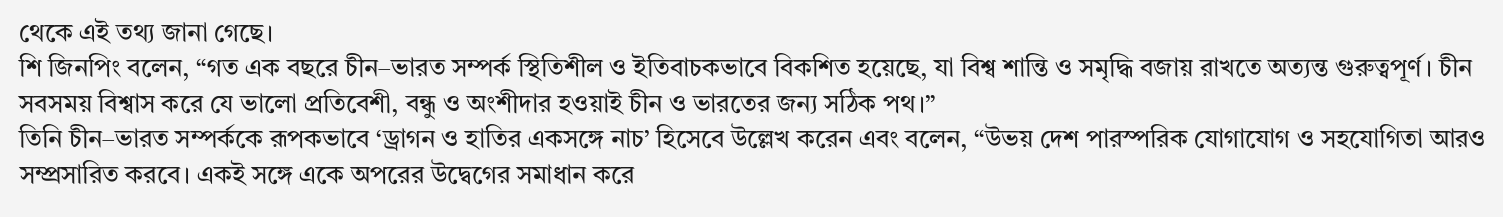থেকে এই তথ্য জানা গেছে।
শি জিনপিং বলেন, “গত এক বছরে চীন–ভারত সম্পর্ক স্থিতিশীল ও ইতিবাচকভাবে বিকশিত হয়েছে, যা বিশ্ব শান্তি ও সমৃদ্ধি বজায় রাখতে অত্যন্ত গুরুত্বপূর্ণ। চীন সবসময় বিশ্বাস করে যে ভালো প্রতিবেশী, বন্ধু ও অংশীদার হওয়াই চীন ও ভারতের জন্য সঠিক পথ।”
তিনি চীন–ভারত সম্পর্ককে রূপকভাবে ‘ড্রাগন ও হাতির একসঙ্গে নাচ’ হিসেবে উল্লেখ করেন এবং বলেন, “উভয় দেশ পারস্পরিক যোগাযোগ ও সহযোগিতা আরও সম্প্রসারিত করবে। একই সঙ্গে একে অপরের উদ্বেগের সমাধান করে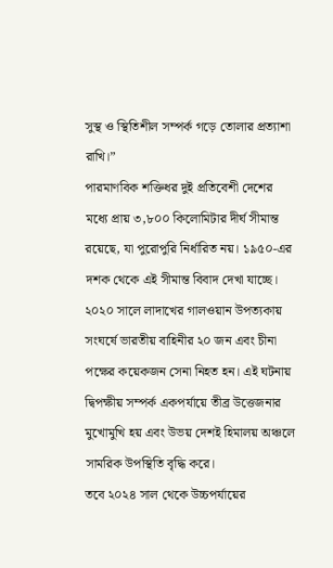সুস্থ ও স্থিতিশীল সম্পর্ক গড়ে তোলার প্রত্যাশা রাখি।”
পারমাণবিক শক্তিধর দুই প্রতিবেশী দেশের মধ্যে প্রায় ৩,৮০০ কিলোমিটার দীর্ঘ সীমান্ত রয়েছে, যা পুরোপুরি নির্ধারিত নয়। ১৯৫০-এর দশক থেকে এই সীমান্ত বিবাদ দেখা যাচ্ছে। ২০২০ সালে লাদাখের গালওয়ান উপত্যকায় সংঘর্ষে ভারতীয় বাহিনীর ২০ জন এবং চীনা পক্ষের কয়েকজন সেনা নিহত হন। এই ঘটনায় দ্বিপক্ষীয় সম্পর্ক একপর্যায়ে তীব্র উত্তেজনার মুখোমুখি হয় এবং উভয় দেশই হিমালয় অঞ্চলে সামরিক উপস্থিতি বৃদ্ধি করে।
তবে ২০২৪ সাল থেকে উচ্চপর্যায়ের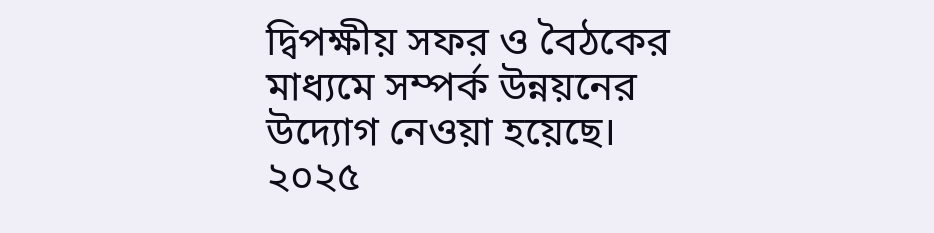দ্বিপক্ষীয় সফর ও বৈঠকের মাধ্যমে সম্পর্ক উন্নয়নের উদ্যোগ নেওয়া হয়েছে। ২০২৫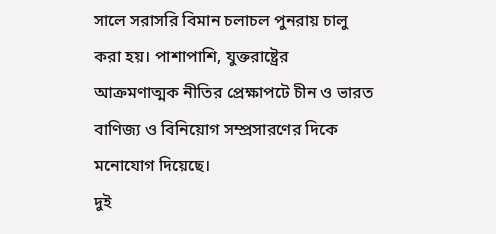সালে সরাসরি বিমান চলাচল পুনরায় চালু করা হয়। পাশাপাশি, যুক্তরাষ্ট্রের আক্রমণাত্মক নীতির প্রেক্ষাপটে চীন ও ভারত বাণিজ্য ও বিনিয়োগ সম্প্রসারণের দিকে মনোযোগ দিয়েছে।
দুই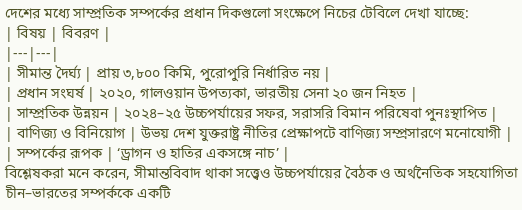দেশের মধ্যে সাম্প্রতিক সম্পর্কের প্রধান দিকগুলো সংক্ষেপে নিচের টেবিলে দেখা যাচ্ছে:
| বিষয় | বিবরণ |
|---|---|
| সীমান্ত দৈর্ঘ্য | প্রায় ৩,৮০০ কিমি, পুরোপুরি নির্ধারিত নয় |
| প্রধান সংঘর্ষ | ২০২০, গালওয়ান উপত্যকা, ভারতীয় সেনা ২০ জন নিহত |
| সাম্প্রতিক উন্নয়ন | ২০২৪–২৫ উচ্চপর্যায়ের সফর, সরাসরি বিমান পরিষেবা পুনঃস্থাপিত |
| বাণিজ্য ও বিনিয়োগ | উভয় দেশ যুক্তরাষ্ট্র নীতির প্রেক্ষাপটে বাণিজ্য সম্প্রসারণে মনোযোগী |
| সম্পর্কের রূপক | ‘ড্রাগন ও হাতির একসঙ্গে নাচ’ |
বিশ্লেষকরা মনে করেন, সীমান্তবিবাদ থাকা সত্ত্বেও উচ্চপর্যায়ের বৈঠক ও অর্থনৈতিক সহযোগিতা চীন–ভারতের সম্পর্ককে একটি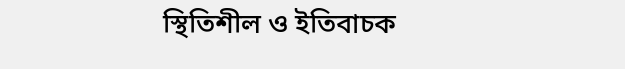স্থিতিশীল ও ইতিবাচক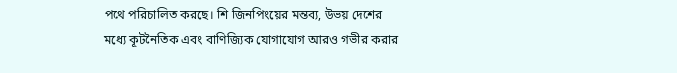পথে পরিচালিত করছে। শি জিনপিংয়ের মন্তব্য, উভয় দেশের মধ্যে কূটনৈতিক এবং বাণিজ্যিক যোগাযোগ আরও গভীর করার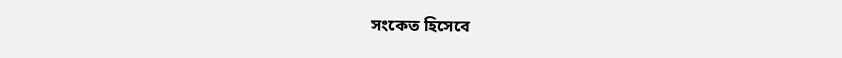সংকেত হিসেবে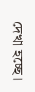দেখা হচ্ছে।